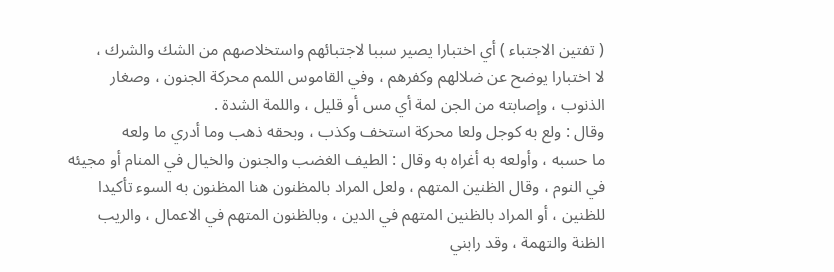( تفتين الاجتباء ) أي اختبارا يصير سببا لاجتبائهم واستخلاصهم من الشك والشرك ،
لا اختبارا يوضح عن ضلالهم وكفرهم ، وفي القاموس اللمم محركة الجنون ، وصغار
الذنوب ، وإصابته من الجن لمة أي مس أو قليل ، واللمة الشدة .
وقال : ولع به كوجل ولعا محركة استخف وكذب ، وبحقه ذهب وما أدري ما ولعه
ما حسبه ، وأولعه به أغراه به وقال : الطيف الغضب والجنون والخيال في المنام أو مجيئه
في النوم ، وقال الظنين المتهم ، ولعل المراد بالمظنون هنا المظنون به السوء تأكيدا
للظنين ، أو المراد بالظنين المتهم في الدين ، وبالظنون المتهم في الاعمال ، والريب
الظنة والتهمة ، وقد رابني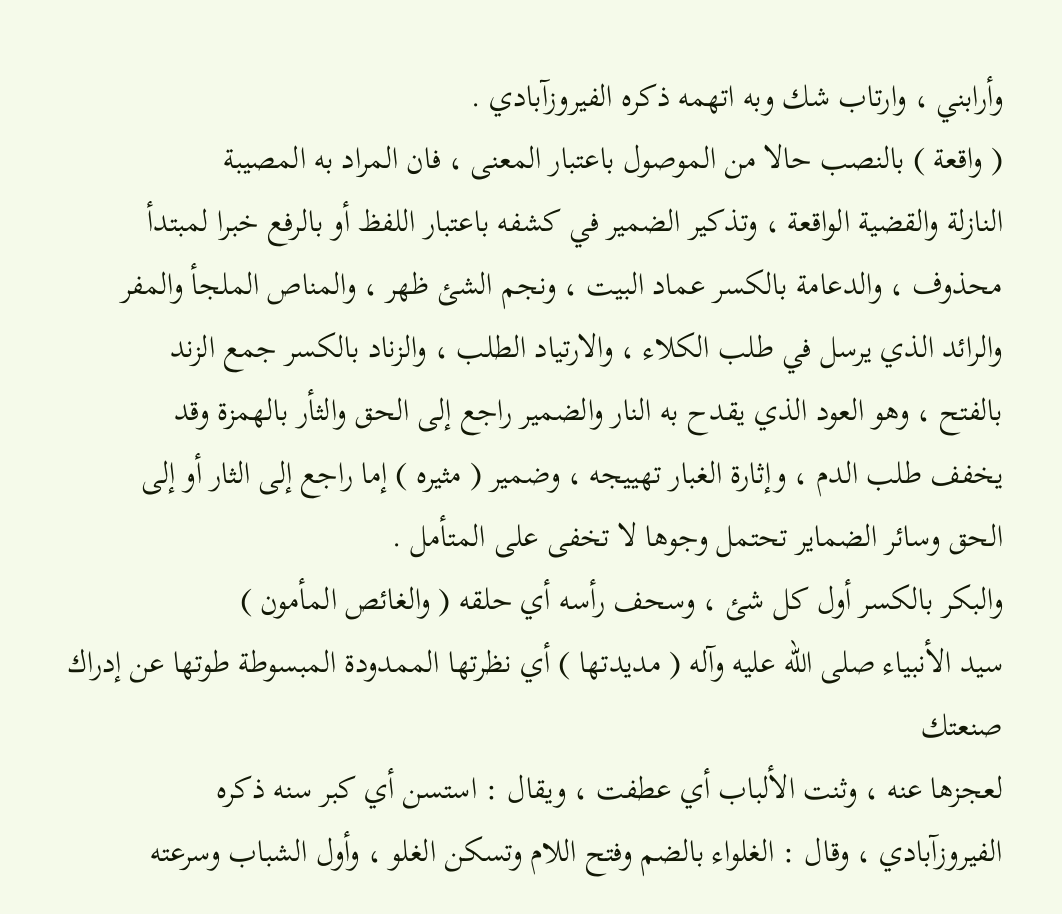وأرابني ، وارتاب شك وبه اتهمه ذكره الفيروزآبادي .
( واقعة ) بالنصب حالا من الموصول باعتبار المعنى ، فان المراد به المصيبة
النازلة والقضية الواقعة ، وتذكير الضمير في كشفه باعتبار اللفظ أو بالرفع خبرا لمبتدأ
محذوف ، والدعامة بالكسر عماد البيت ، ونجم الشئ ظهر ، والمناص الملجأ والمفر
والرائد الذي يرسل في طلب الكلاء ، والارتياد الطلب ، والزناد بالكسر جمع الزند
بالفتح ، وهو العود الذي يقدح به النار والضمير راجع إلى الحق والثأر بالهمزة وقد
يخفف طلب الدم ، وإثارة الغبار تهييجه ، وضمير ( مثيره ) إما راجع إلى الثار أو إلى
الحق وسائر الضماير تحتمل وجوها لا تخفى على المتأمل .
والبكر بالكسر أول كل شئ ، وسحف رأسه أي حلقه ( والغائص المأمون )
سيد الأنبياء صلى الله عليه وآله ( مديدتها ) أي نظرتها الممدودة المبسوطة طوتها عن إدراك صنعتك
لعجزها عنه ، وثنت الألباب أي عطفت ، ويقال : استسن أي كبر سنه ذكره
الفيروزآبادي ، وقال : الغلواء بالضم وفتح اللام وتسكن الغلو ، وأول الشباب وسرعته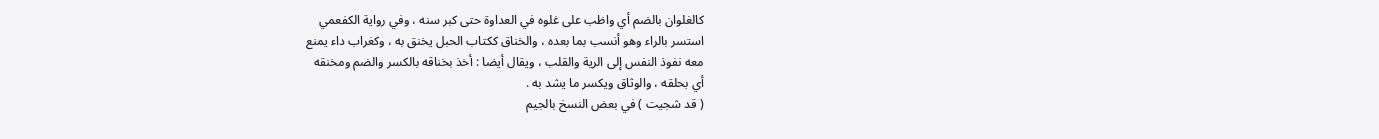كالغلوان بالضم أي واظب على غلوه في العداوة حتى كبر سنه ، وفي رواية الكفعمي
استسر بالراء وهو أنسب بما بعده ، والخناق ككتاب الحبل يخنق به ، وكغراب داء يمنع
معه نفوذ النفس إلى الرية والقلب ، ويقال أيضا : أخذ بخناقه بالكسر والضم ومخنقه
أي بحلقه ، والوثاق ويكسر ما يشد به .
( قد شجيت ) في بعض النسخ بالجيم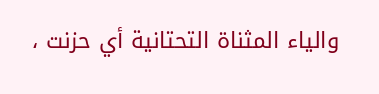والياء المثناة التحتانية أي حزنت ،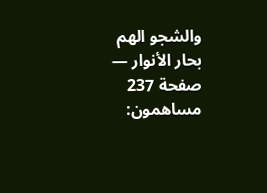والشجو الهم
بحار الأنوار — صفحة 237
مساهمون: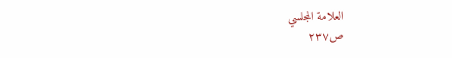العلامة المجلسي
ص٢٣٧